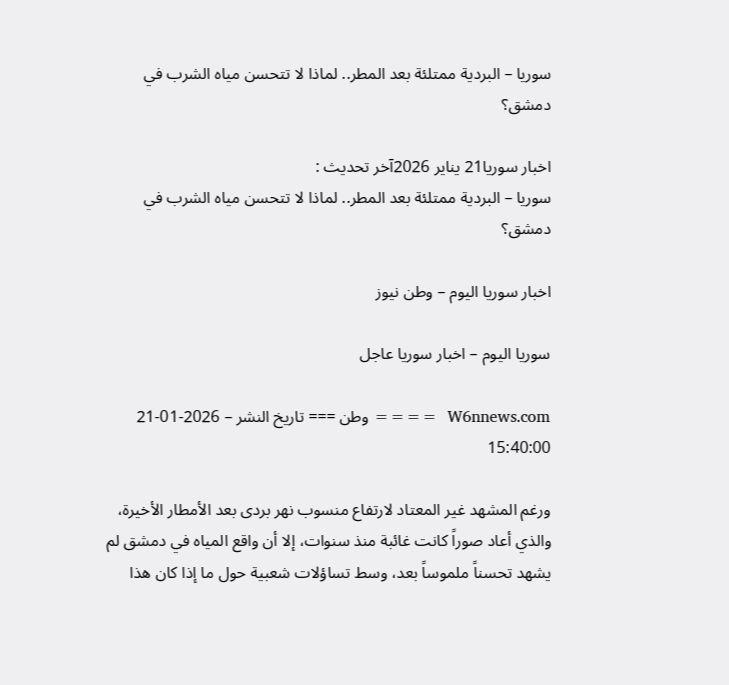سوريا – البردية ممتلئة بعد المطر.. لماذا لا تتحسن مياه الشرب في دمشق؟

اخبار سوريا21 يناير 2026آخر تحديث :
سوريا – البردية ممتلئة بعد المطر.. لماذا لا تتحسن مياه الشرب في دمشق؟

اخبار سوريا اليوم – وطن نيوز

سوريا اليوم – اخبار سوريا عاجل

W6nnews.com  ==== وطن === تاريخ النشر – 2026-01-21 15:40:00

ورغم المشهد غير المعتاد لارتفاع منسوب نهر بردى بعد الأمطار الأخيرة، والذي أعاد صوراً كانت غائبة منذ سنوات، إلا أن واقع المياه في دمشق لم يشهد تحسناً ملموساً بعد، وسط تساؤلات شعبية حول ما إذا كان هذا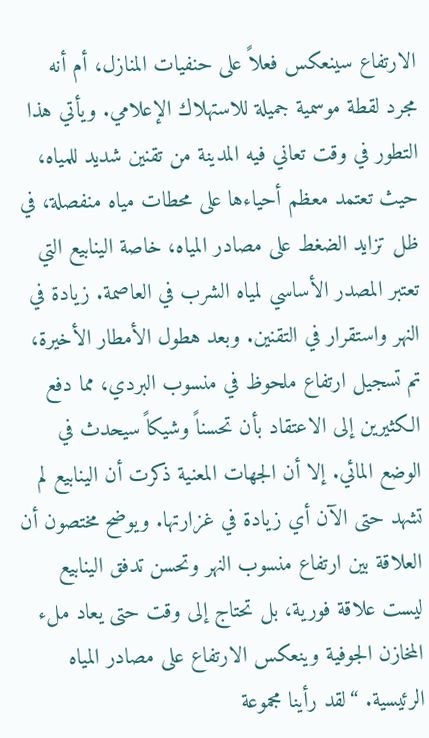الارتفاع سينعكس فعلاً على حنفيات المنازل، أم أنه مجرد لقطة موسمية جميلة للاستهلاك الإعلامي. ويأتي هذا التطور في وقت تعاني فيه المدينة من تقنين شديد للمياه، حيث تعتمد معظم أحياءها على محطات مياه منفصلة، في ظل تزايد الضغط على مصادر المياه، خاصة الينابيع التي تعتبر المصدر الأساسي لمياه الشرب في العاصمة. زيادة في النهر واستقرار في التقنين. وبعد هطول الأمطار الأخيرة، تم تسجيل ارتفاع ملحوظ في منسوب البردي، مما دفع الكثيرين إلى الاعتقاد بأن تحسناً وشيكاً سيحدث في الوضع المائي. إلا أن الجهات المعنية ذكرت أن الينابيع لم تشهد حتى الآن أي زيادة في غزارتها. ويوضح مختصون أن العلاقة بين ارتفاع منسوب النهر وتحسن تدفق الينابيع ليست علاقة فورية، بل تحتاج إلى وقت حتى يعاد ملء المخازن الجوفية وينعكس الارتفاع على مصادر المياه الرئيسية. “لقد رأينا مجموعة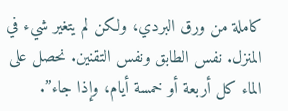كاملة من ورق البردي، ولكن لم يتغير شيء في المنزل. نفس الطابق ونفس التقنين. نحصل على الماء كل أربعة أو خمسة أيام، وإذا جاء”.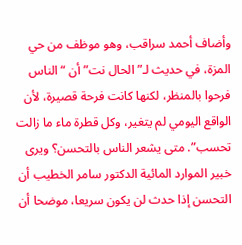وأضاف أحمد سراقب، وهو موظف من حي المزة، في حديث لـ”الحال نت” أن “الناس فرحوا بالمنظر، لكنها كانت فرحة قصيرة، لأن الواقع اليومي لم يتغير، وكل قطرة ماء ما زالت تحسب”. متى يشعر الناس بالتحسن؟ ويرى خبير الموارد المائية الدكتور سامر الخطيب أن التحسن إذا حدث لن يكون سريعا، موضحا أن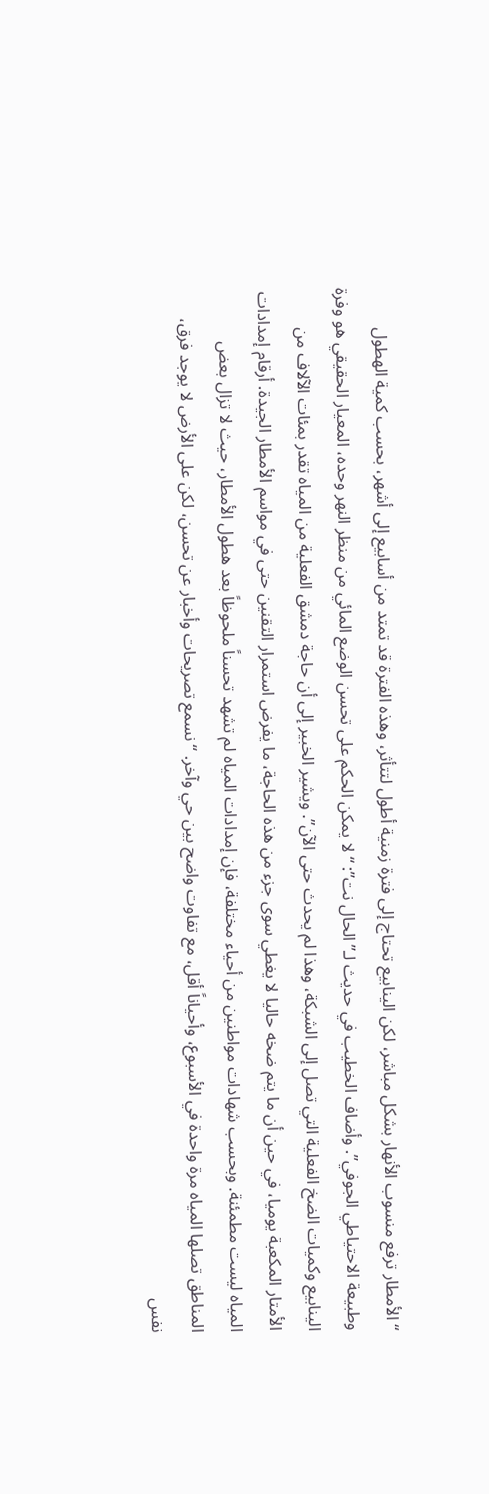“الأمطار ترفع منسوب الأنهار بشكل مباشر، لكن الينابيع تحتاج إلى فترة زمنية أطول لتتأثر، وهذه الفترة قد تمتد من أسابيع إلى أشهر، بحسب كمية الهطول وطبيعة الاحتياطي الجوفي”. وأضاف الخطيب في حديث لـ”الحال نت”: “لا يمكن الحكم على تحسن الوضع المائي من منظر النهر وحده، المعيار الحقيقي هو وفرة الينابيع وكميات الضخ الفعلية التي تصل إلى الشبكة، وهذا لم يحدث حتى الآن”. ويشير الخبير إلى أن حاجة دمشق الفعلية من المياه تقدر بمئات الآلاف من الأمتار المكعبة يوميا، في حين أن ما يتم ضخه حاليا لا يغطي سوى جزء من هذه الحاجة، ما يفرض استمرار التقنين حتى في مواسم الأمطار الجيدة. أرقام إمدادات المياه ليست مطمئنة. وبحسب شهادات مواطنين من أحياء مختلفة، فإن إمدادات المياه لم تشهد تحسناً ملحوظاً بعد هطول الأمطار، حيث لا تزال بعض المناطق تصلها المياه مرة واحدة في الأسبوع، وأحياناً أقل، مع تفاوت واضح بين حي وآخر. “نسمع تصريحات وأخبار عن تحسن، لكن على الأرض لا يوجد فرق، نفس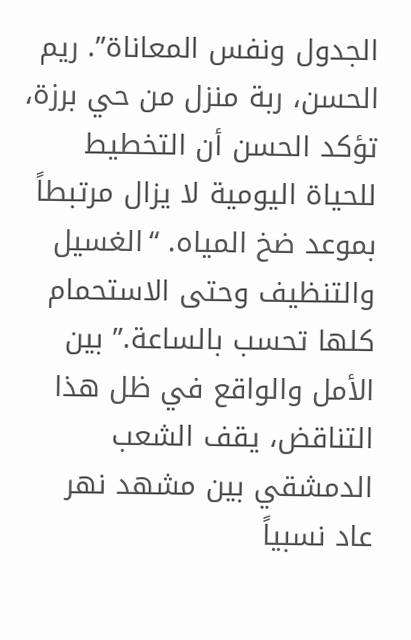الجدول ونفس المعاناة”. ريم الحسن، ربة منزل من حي برزة، تؤكد الحسن أن التخطيط للحياة اليومية لا يزال مرتبطاً بموعد ضخ المياه. “الغسيل والتنظيف وحتى الاستحمام كلها تحسب بالساعة.” بين الأمل والواقع في ظل هذا التناقض، يقف الشعب الدمشقي بين مشهد نهر عاد نسبياً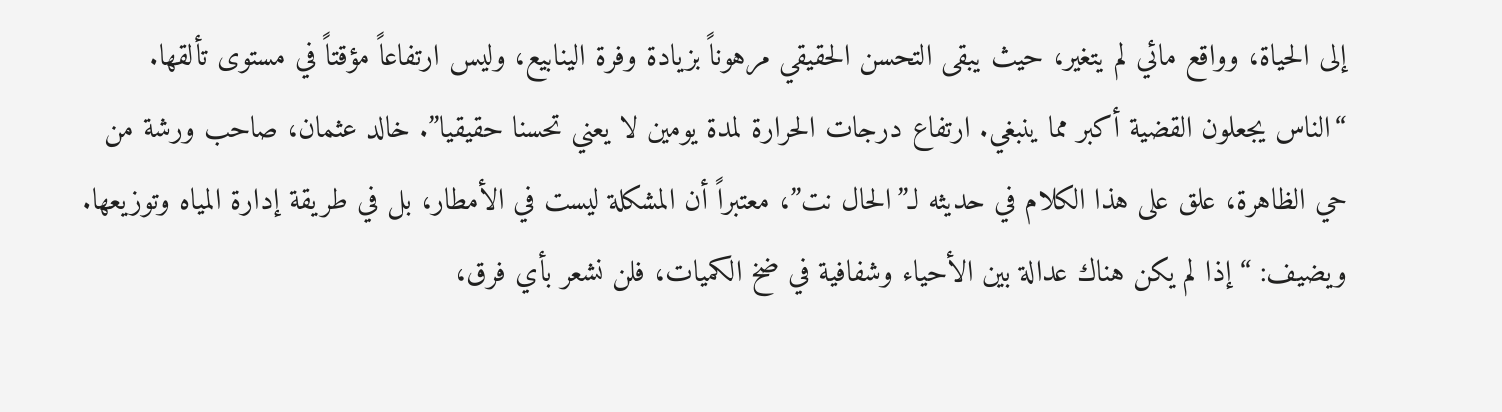إلى الحياة، وواقع مائي لم يتغير، حيث يبقى التحسن الحقيقي مرهوناً بزيادة وفرة الينابيع، وليس ارتفاعاً مؤقتاً في مستوى تألقها. “الناس يجعلون القضية أكبر مما ينبغي. ارتفاع درجات الحرارة لمدة يومين لا يعني تحسنا حقيقيا”. خالد عثمان، صاحب ورشة من حي الظاهرة، علق على هذا الكلام في حديثه لـ”الحال نت”، معتبراً أن المشكلة ليست في الأمطار، بل في طريقة إدارة المياه وتوزيعها. ويضيف: “إذا لم يكن هناك عدالة بين الأحياء وشفافية في ضخ الكميات، فلن نشعر بأي فرق،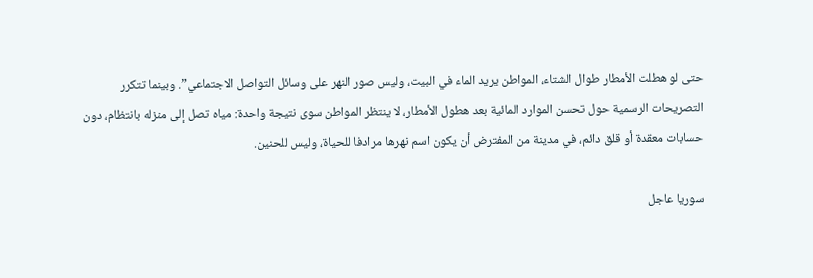حتى لو هطلت الأمطار طوال الشتاء، المواطن يريد الماء في البيت، وليس صور النهر على وسائل التواصل الاجتماعي”. وبينما تتكرر التصريحات الرسمية حول تحسن الموارد المائية بعد هطول الأمطار، لا ينتظر المواطن سوى نتيجة واحدة: مياه تصل إلى منزله بانتظام، دون حسابات معقدة أو قلق دائم، في مدينة من المفترض أن يكون اسم نهرها مرادفا للحياة، وليس للحنين.

سوريا عاجل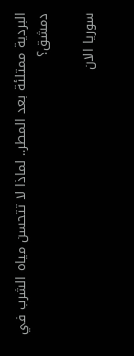البردية ممتلئة بعد المطر.. لماذا لا تتحسن مياه الشرب في دمشق؟

سوريا الان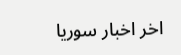اخر اخبار سوريا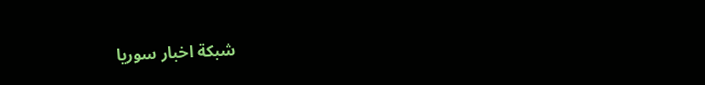شبكة اخبار سوريا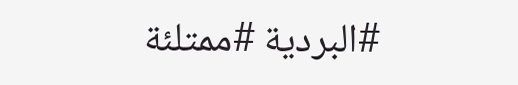#البردية #ممتلئة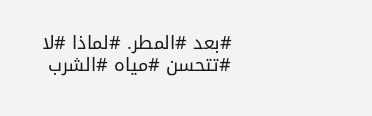#بعد #المطر. #لماذا #لا #تتحسن #مياه #الشرب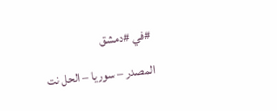#في #دمشق

المصدر – سوريا – الحل نت